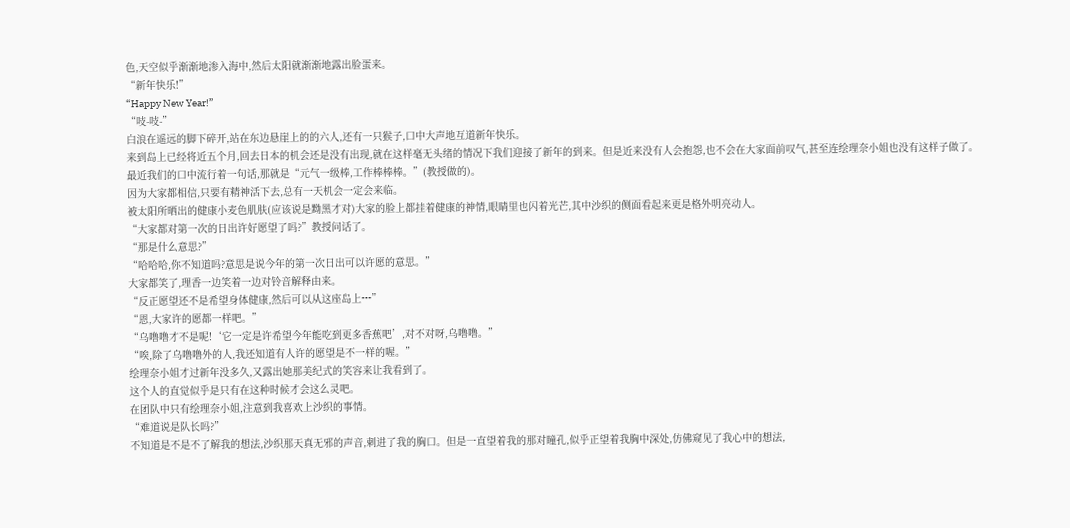色,天空似乎渐渐地渗入海中,然后太阳就渐渐地露出脸蛋来。
“新年快乐!”
“Happy New Year!”
“吱-吱-”
白浪在遥远的脚下碎开,站在东边悬崖上的的六人,还有一只猴子,口中大声地互道新年快乐。
来到岛上已经将近五个月,回去日本的机会还是没有出现,就在这样毫无头绪的情况下我们迎接了新年的到来。但是近来没有人会抱怨,也不会在大家面前叹气,甚至连绘理奈小姐也没有这样子做了。
最近我们的口中流行着一句话,那就是“元气一级棒,工作棒棒棒。”(教授做的)。
因为大家都相信,只要有精神活下去,总有一天机会一定会来临。
被太阳所晒出的健康小麦色肌肤(应该说是黝黑才对)大家的脸上都挂着健康的神情,眼睛里也闪着光芒,其中沙织的侧面看起来更是格外明亮动人。
“大家都对第一次的日出许好愿望了吗?”教授问话了。
“那是什么意思?”
“哈哈哈,你不知道吗?意思是说今年的第一次日出可以许愿的意思。”
大家都笑了,理香一边笑着一边对铃音解释由来。
“反正愿望还不是希望身体健康,然后可以从这座岛上┅”
“恩,大家许的愿都一样吧。”
“乌噜噜才不是呢!‘它一定是许希望今年能吃到更多香蕉吧’,对不对呀,乌噜噜。”
“唉,除了乌噜噜外的人,我还知道有人许的愿望是不一样的喔。”
绘理奈小姐才过新年没多久,又露出她那美纪式的笑容来让我看到了。
这个人的直觉似乎是只有在这种时候才会这么灵吧。
在团队中只有绘理奈小姐,注意到我喜欢上沙织的事情。
“难道说是队长吗?”
不知道是不是不了解我的想法,沙织那天真无邪的声音,刺进了我的胸口。但是一直望着我的那对瞳孔,似乎正望着我胸中深处,仿佛窥见了我心中的想法,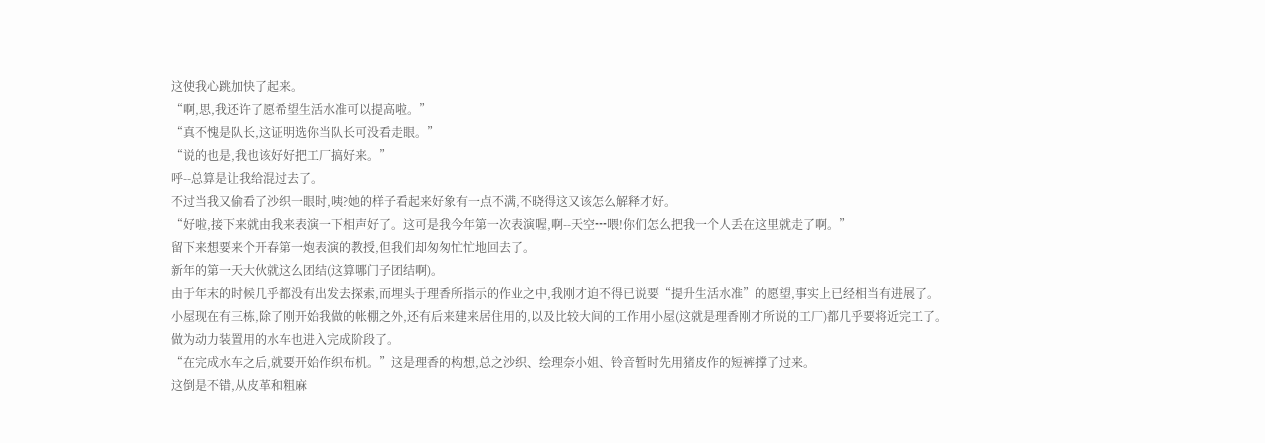这使我心跳加快了起来。
“啊,思,我还许了愿希望生活水准可以提高啦。”
“真不愧是队长,这证明选你当队长可没看走眼。”
“说的也是,我也该好好把工厂搞好来。”
呼--总算是让我给混过去了。
不过当我又偷看了沙织一眼时,咦?她的样子看起来好象有一点不满,不晓得这又该怎么解释才好。
“好啦,接下来就由我来表演一下相声好了。这可是我今年第一次表演喔,啊--天空┅喂!你们怎么把我一个人丢在这里就走了啊。”
留下来想要来个开春第一炮表演的教授,但我们却匆匆忙忙地回去了。
新年的第一天大伙就这么团结(这算哪门子团结啊)。
由于年末的时候几乎都没有出发去探索,而埋头于理香所指示的作业之中,我刚才迫不得已说要“提升生活水准”的愿望,事实上已经相当有进展了。
小屋现在有三栋,除了刚开始我做的帐棚之外,还有后来建来居住用的,以及比较大间的工作用小屋(这就是理香刚才所说的工厂)都几乎要将近完工了。
做为动力装置用的水车也进入完成阶段了。
“在完成水车之后,就要开始作织布机。”这是理香的构想,总之沙织、绘理奈小姐、铃音暂时先用猪皮作的短裤撑了过来。
这倒是不错,从皮革和粗麻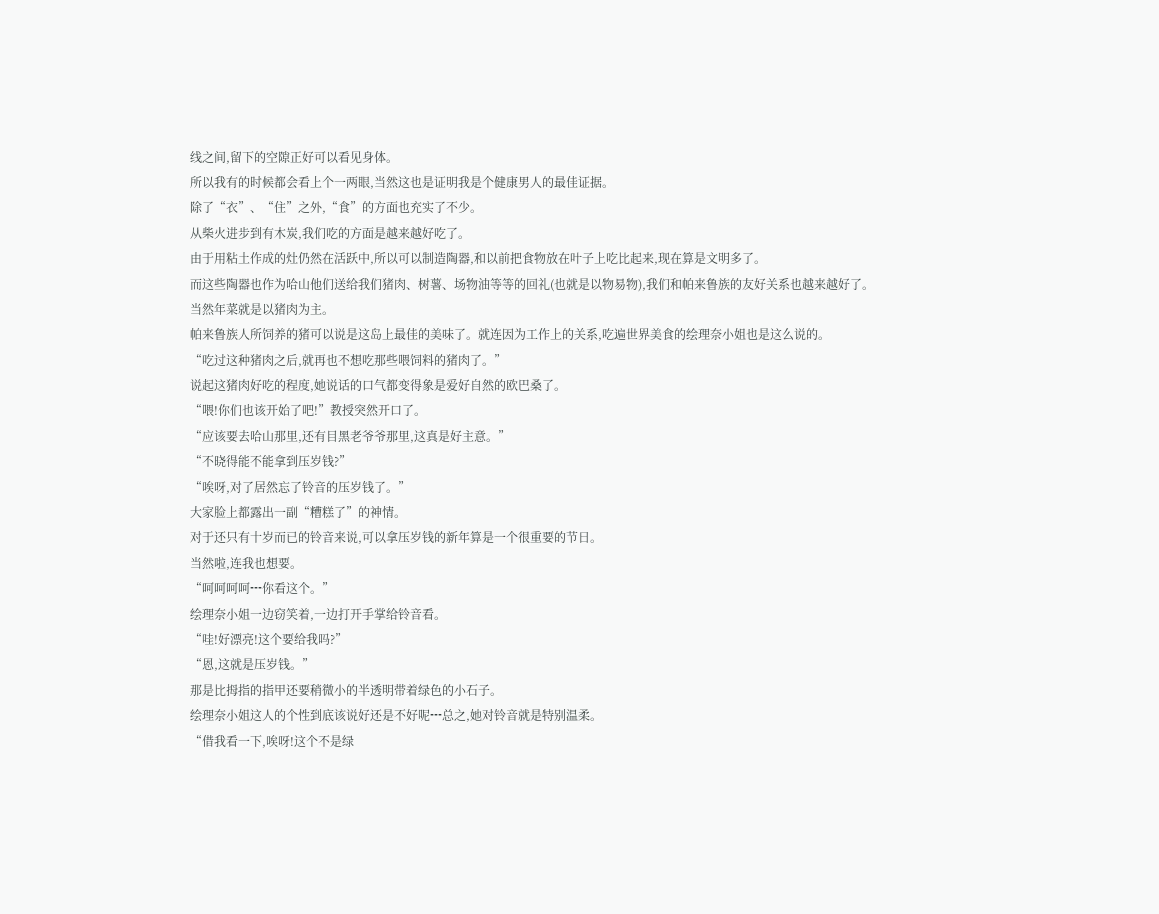线之间,留下的空隙正好可以看见身体。
所以我有的时候都会看上个一两眼,当然这也是证明我是个健康男人的最佳证据。
除了“衣”、“住”之外,“食”的方面也充实了不少。
从柴火进步到有木炭,我们吃的方面是越来越好吃了。
由于用粘土作成的灶仍然在活跃中,所以可以制造陶器,和以前把食物放在叶子上吃比起来,现在算是文明多了。
而这些陶器也作为哈山他们送给我们猪肉、树薯、场物油等等的回礼(也就是以物易物),我们和帕来鲁族的友好关系也越来越好了。
当然年菜就是以猪肉为主。
帕来鲁族人所饲养的猪可以说是这岛上最佳的美味了。就连因为工作上的关系,吃遍世界美食的绘理奈小姐也是这么说的。
“吃过这种猪肉之后,就再也不想吃那些喂饲料的猪肉了。”
说起这猪肉好吃的程度,她说话的口气都变得象是爱好自然的欧巴桑了。
“喂!你们也该开始了吧!”教授突然开口了。
“应该要去哈山那里,还有目黑老爷爷那里,这真是好主意。”
“不晓得能不能拿到压岁钱?”
“唉呀,对了居然忘了铃音的压岁钱了。”
大家脸上都露出一副“糟糕了”的神情。
对于还只有十岁而已的铃音来说,可以拿压岁钱的新年算是一个很重要的节日。
当然啦,连我也想要。
“呵呵呵呵┅你看这个。”
绘理奈小姐一边窃笑着,一边打开手掌给铃音看。
“哇!好漂亮!这个要给我吗?”
“恩,这就是压岁钱。”
那是比拇指的指甲还要稍微小的半透明带着绿色的小石子。
绘理奈小姐这人的个性到底该说好还是不好呢┅总之,她对铃音就是特别温柔。
“借我看一下,唉呀!这个不是绿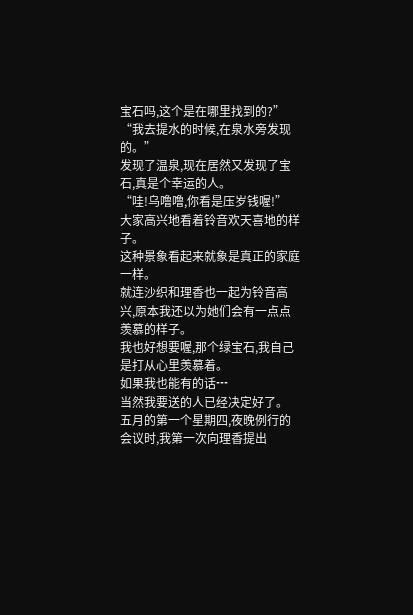宝石吗,这个是在哪里找到的?”
“我去提水的时候,在泉水旁发现的。”
发现了温泉,现在居然又发现了宝石,真是个幸运的人。
“哇!乌噜噜,你看是压岁钱喔!”
大家高兴地看着铃音欢天喜地的样子。
这种景象看起来就象是真正的家庭一样。
就连沙织和理香也一起为铃音高兴,原本我还以为她们会有一点点羡慕的样子。
我也好想要喔,那个绿宝石,我自己是打从心里羡慕着。
如果我也能有的话┅
当然我要送的人已经决定好了。
五月的第一个星期四,夜晚例行的会议时,我第一次向理香提出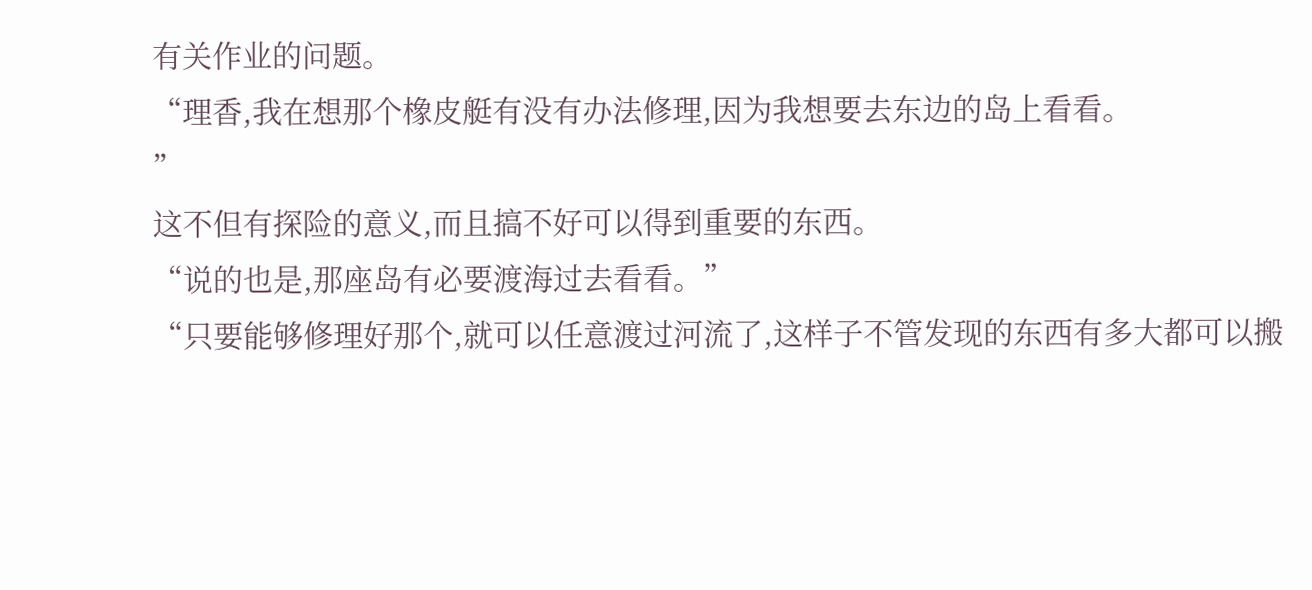有关作业的问题。
“理香,我在想那个橡皮艇有没有办法修理,因为我想要去东边的岛上看看。
”
这不但有探险的意义,而且搞不好可以得到重要的东西。
“说的也是,那座岛有必要渡海过去看看。”
“只要能够修理好那个,就可以任意渡过河流了,这样子不管发现的东西有多大都可以搬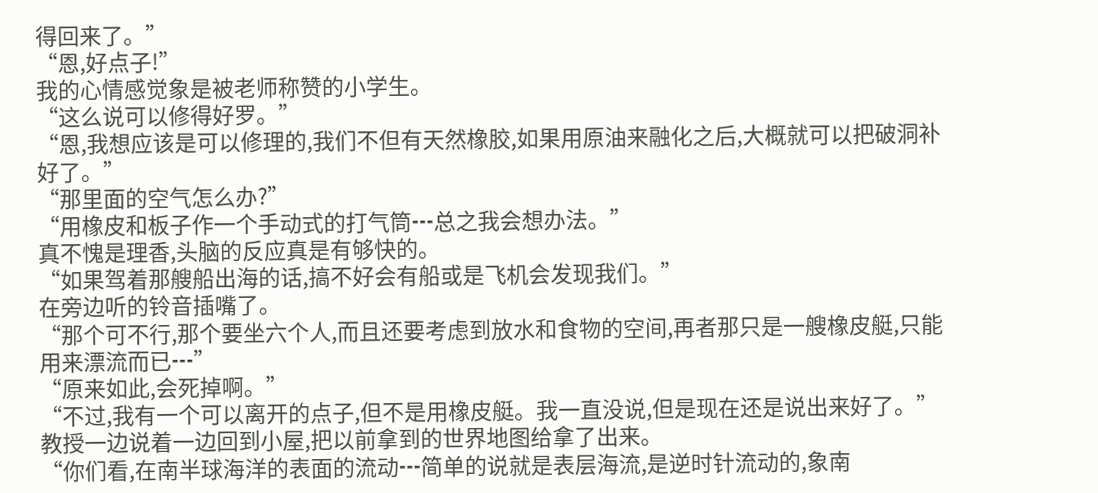得回来了。”
“恩,好点子!”
我的心情感觉象是被老师称赞的小学生。
“这么说可以修得好罗。”
“恩,我想应该是可以修理的,我们不但有天然橡胶,如果用原油来融化之后,大概就可以把破洞补好了。”
“那里面的空气怎么办?”
“用橡皮和板子作一个手动式的打气筒┅总之我会想办法。”
真不愧是理香,头脑的反应真是有够快的。
“如果驾着那艘船出海的话,搞不好会有船或是飞机会发现我们。”
在旁边听的铃音插嘴了。
“那个可不行,那个要坐六个人,而且还要考虑到放水和食物的空间,再者那只是一艘橡皮艇,只能用来漂流而已┅”
“原来如此,会死掉啊。”
“不过,我有一个可以离开的点子,但不是用橡皮艇。我一直没说,但是现在还是说出来好了。”
教授一边说着一边回到小屋,把以前拿到的世界地图给拿了出来。
“你们看,在南半球海洋的表面的流动┅简单的说就是表层海流,是逆时针流动的,象南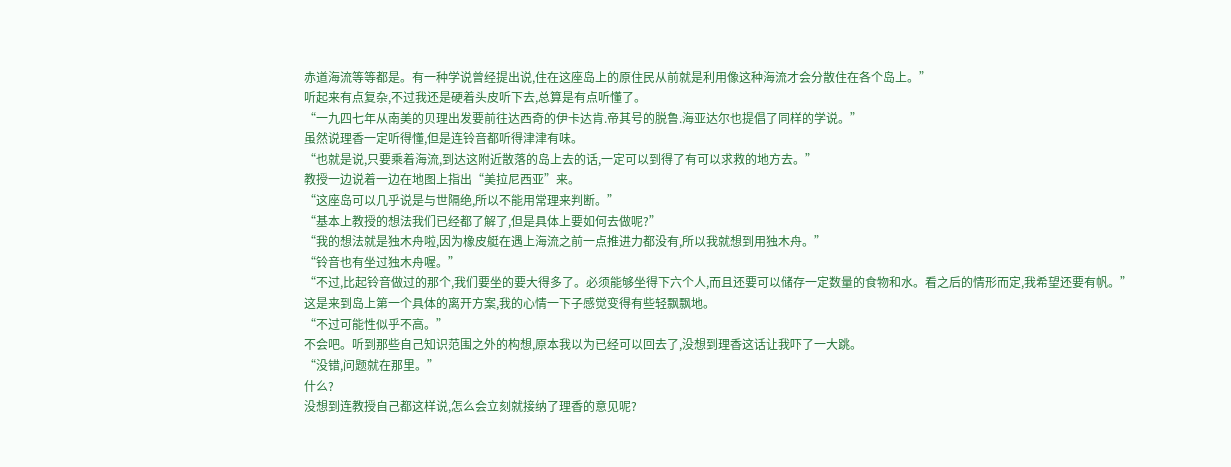赤道海流等等都是。有一种学说曾经提出说,住在这座岛上的原住民从前就是利用像这种海流才会分散住在各个岛上。”
听起来有点复杂,不过我还是硬着头皮听下去,总算是有点听懂了。
“一九四七年从南美的贝理出发要前往达西奇的伊卡达肯.帝其号的脱鲁.海亚达尔也提倡了同样的学说。”
虽然说理香一定听得懂,但是连铃音都听得津津有味。
“也就是说,只要乘着海流,到达这附近散落的岛上去的话,一定可以到得了有可以求救的地方去。”
教授一边说着一边在地图上指出“美拉尼西亚”来。
“这座岛可以几乎说是与世隔绝,所以不能用常理来判断。”
“基本上教授的想法我们已经都了解了,但是具体上要如何去做呢?”
“我的想法就是独木舟啦,因为橡皮艇在遇上海流之前一点推进力都没有,所以我就想到用独木舟。”
“铃音也有坐过独木舟喔。”
“不过,比起铃音做过的那个,我们要坐的要大得多了。必须能够坐得下六个人,而且还要可以储存一定数量的食物和水。看之后的情形而定,我希望还要有帆。”
这是来到岛上第一个具体的离开方案,我的心情一下子感觉变得有些轻飘飘地。
“不过可能性似乎不高。”
不会吧。听到那些自己知识范围之外的构想,原本我以为已经可以回去了,没想到理香这话让我吓了一大跳。
“没错,问题就在那里。”
什么?
没想到连教授自己都这样说,怎么会立刻就接纳了理香的意见呢?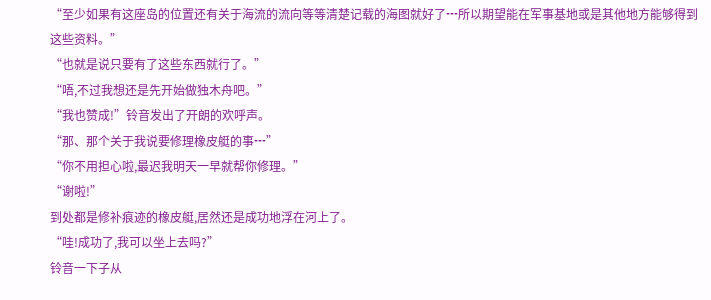“至少如果有这座岛的位置还有关于海流的流向等等清楚记载的海图就好了┅所以期望能在军事基地或是其他地方能够得到这些资料。”
“也就是说只要有了这些东西就行了。”
“唔,不过我想还是先开始做独木舟吧。”
“我也赞成!”铃音发出了开朗的欢呼声。
“那、那个关于我说要修理橡皮艇的事┅”
“你不用担心啦,最迟我明天一早就帮你修理。”
“谢啦!”
到处都是修补痕迹的橡皮艇,居然还是成功地浮在河上了。
“哇!成功了,我可以坐上去吗?”
铃音一下子从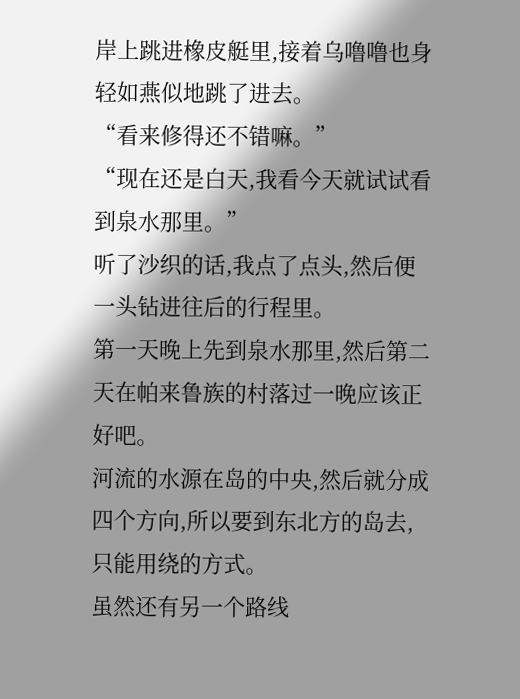岸上跳进橡皮艇里,接着乌噜噜也身轻如燕似地跳了进去。
“看来修得还不错嘛。”
“现在还是白天,我看今天就试试看到泉水那里。”
听了沙织的话,我点了点头,然后便一头钻进往后的行程里。
第一天晚上先到泉水那里,然后第二天在帕来鲁族的村落过一晚应该正好吧。
河流的水源在岛的中央,然后就分成四个方向,所以要到东北方的岛去,只能用绕的方式。
虽然还有另一个路线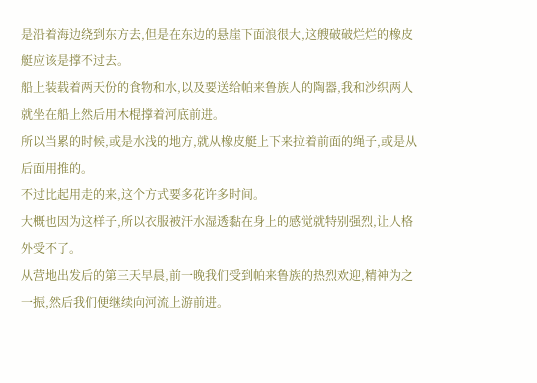是沿着海边绕到东方去,但是在东边的悬崖下面浪很大,这艘破破烂烂的橡皮艇应该是撑不过去。
船上装载着两天份的食物和水,以及要送给帕来鲁族人的陶器,我和沙织两人就坐在船上然后用木棍撑着河底前进。
所以当累的时候,或是水浅的地方,就从橡皮艇上下来拉着前面的绳子,或是从后面用推的。
不过比起用走的来,这个方式要多花许多时间。
大概也因为这样子,所以衣服被汗水湿透黏在身上的感觉就特别强烈,让人格外受不了。
从营地出发后的第三天早晨,前一晚我们受到帕来鲁族的热烈欢迎,精神为之一振,然后我们便继续向河流上游前进。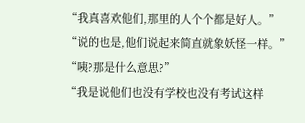“我真喜欢他们,那里的人个个都是好人。”
“说的也是,他们说起来简直就象妖怪一样。”
“咦?那是什么意思?”
“我是说他们也没有学校也没有考试这样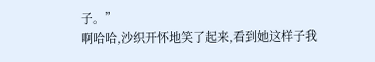子。”
啊哈哈,沙织开怀地笑了起来,看到她这样子我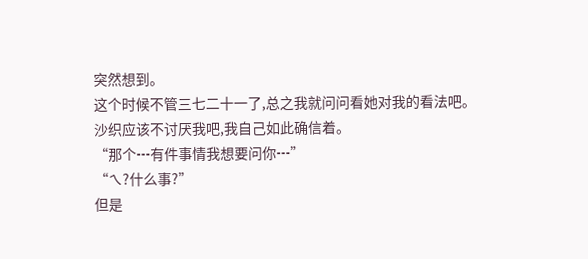突然想到。
这个时候不管三七二十一了,总之我就问问看她对我的看法吧。
沙织应该不讨厌我吧,我自己如此确信着。
“那个┅有件事情我想要问你┅”
“ㄟ?什么事?”
但是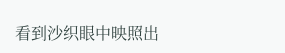看到沙织眼中映照出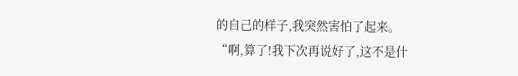的自己的样子,我突然害怕了起来。
“啊,算了!我下次再说好了,这不是什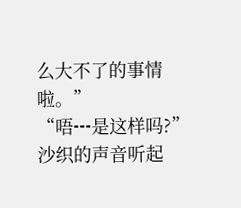么大不了的事情啦。”
“唔┅是这样吗?”
沙织的声音听起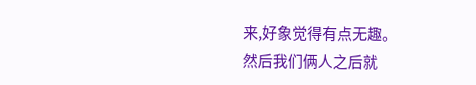来,好象觉得有点无趣。
然后我们俩人之后就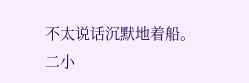不太说话沉默地着船。
二小